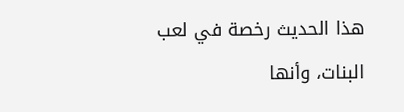هذا الحديث رخصة في لعب البنات، وأنها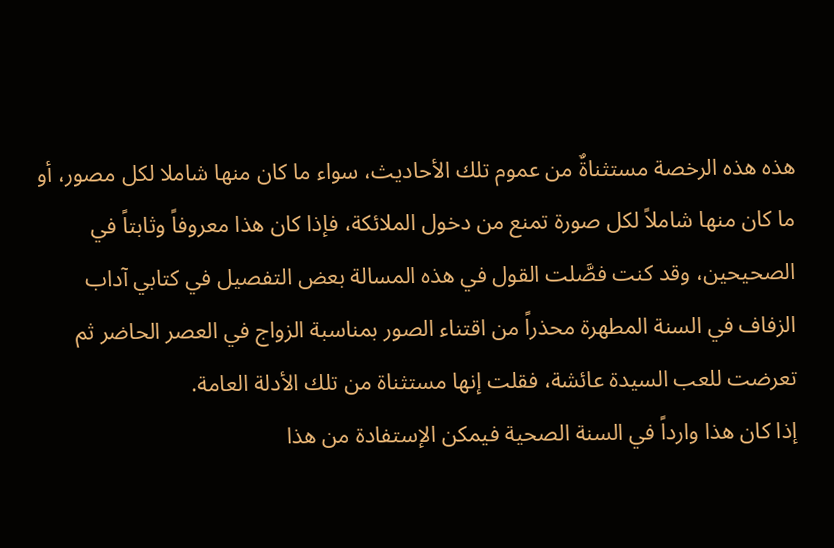هذه هذه الرخصة مستثناةٌ من عموم تلك الأحاديث، سواء ما كان منها شاملا لكل مصور، أو ما كان منها شاملاً لكل صورة تمنع من دخول الملائكة، فإذا كان هذا معروفاً وثابتاً في الصحيحين، وقد كنت فصَّلت القول في هذه المسالة بعض التفصيل في كتابي آداب الزفاف في السنة المطهرة محذراً من اقتناء الصور بمناسبة الزواج في العصر الحاضر ثم تعرضت للعب السيدة عائشة، فقلت إنها مستثناة من تلك الأدلة العامة.
إذا كان هذا وارداً في السنة الصحية فيمكن الإستفادة من هذا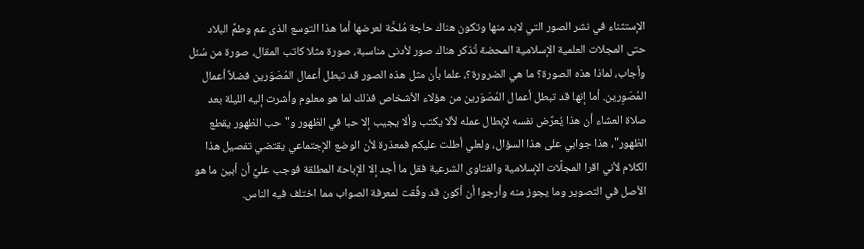الإستثناء في نشر الصور التي لابد منها وتكون هناك حاجة مُلحَّة لعرضها أما هذا التوسع الذى عم وطمَّ البلاد حتى المجلات العلمية الإسلامية المحضة تُذكر هناك صور لأدنى مناسبة، صورة مثلا كاتب المقال، صورة من سُئل وأجاب، لماذا هذه الصورة؟ ما هي الضرورة؟، علما بأن مثل هذه الصور قد تبطل أعمال المُصَوَرين فضلاً أعمال المُصَوِرين. أما إنها قد تبطل أعمال المُصَوَرين من هؤلاء الأشخاص فذلك لما هو معلوم وأشرت إليه الليلة بعد صلاة العشاء أن هذا يُعرِّض نفسه لإبطال عمله لألا يكتب وألا يجيب إلا حبا في الظهور و"حب الظهور يقطع الظهور"، هذا جوابي على هذا السؤال، ولعلي أطلت عليكم فمعذرة لأن الوضع الإجتماعي يقتضي تفصيل هذا الكلام لأني اقرا المجلَّات الإسلامية والفتاوى الشرعية فقل ما أجد إلا الإباحة المطلقة فوجب عليَّ أن أبين ما هو الأصل في التصوير وما يجوز منه وأرجوا أن أكون قد وفِّقت لمعرفة الصواب مما اختلف فيه الناس.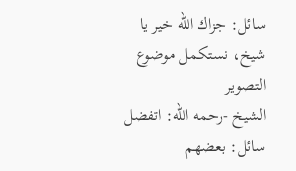سائل: جزاك الله خير يا شيخ، نستكمل موضوع التصوير
الشيخ -رحمه الله: اتفضل
سائل: بعضهم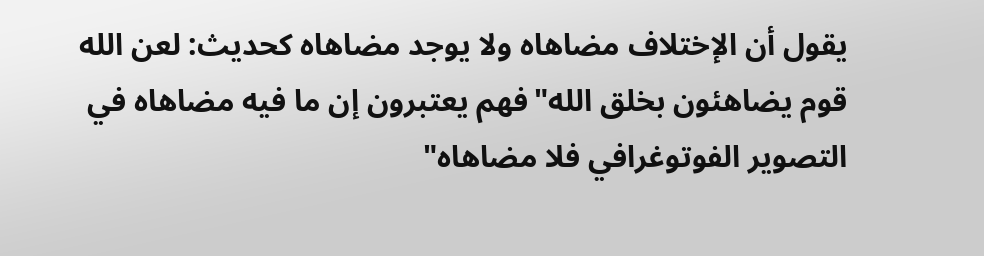يقول أن الإختلاف مضاهاه ولا يوجد مضاهاه كحديث: لعن الله قوم يضاهئون بخلق الله"فهم يعتبرون إن ما فيه مضاهاه في التصوير الفوتوغرافي فلا مضاهاه"